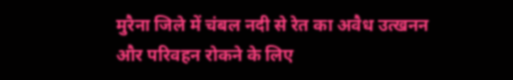मुरैना जिले में चंबल नदी से रेत का अवैध उत्खनन और परिवहन रोकने के लिए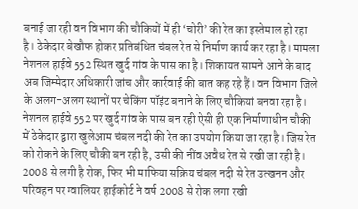बनाई जा रही वन विभाग की चौकियों में ही ‘चोरी’ की रेत का इस्तेमाल हो रहा है। ठेकेदार बेखौफ होकर प्रतिबंधित चंबल रेत से निर्माण कार्य कर रहा है। मामला नेशनल हाईवे 552 स्थित खुर्द गांव के पास का है। शिकायत सामने आने के बाद अब जिम्मेदार अधिकारी जांच और कार्रवाई की बात कह रहे हैं। वन विभाग जिले के अलग-अलग स्थानों पर चेकिंग पॉइंट बनाने के लिए चौकियां बनवा रहा है। नेशनल हाईवे 552 पर खुर्द गांव के पास बन रही ऐसी ही एक निर्माणाधीन चौकी में ठेकेदार द्वारा खुलेआम चंबल नदी की रेत का उपयोग किया जा रहा है। जिस रेत को रोकने के लिए चौकी बन रही है, उसी की नींव अवैध रेत से रखी जा रही है। 2008 से लगी है रोक, फिर भी माफिया सक्रिय चंबल नदी से रेत उत्खनन और परिवहन पर ग्वालियर हाईकोर्ट ने वर्ष 2008 से रोक लगा रखी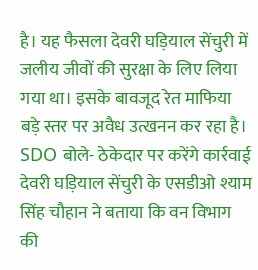है। यह फैसला देवरी घड़ियाल सेंचुरी में जलीय जीवों की सुरक्षा के लिए लिया गया था। इसके बावजूद रेत माफिया बड़े स्तर पर अवैध उत्खनन कर रहा है। SDO बोले- ठेकेदार पर करेंगे कार्रवाई देवरी घड़ियाल सेंचुरी के एसडीओ श्याम सिंह चौहान ने बताया कि वन विभाग की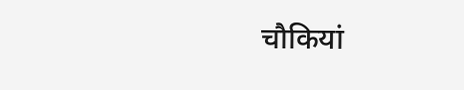चौकियां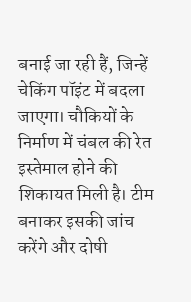बनाई जा रही हैं, जिन्हें चेकिंग पॉइंट में बदला जाएगा। चौकियों के निर्माण में चंबल की रेत इस्तेमाल होने की शिकायत मिली है। टीम बनाकर इसकी जांच करेंगे और दोषी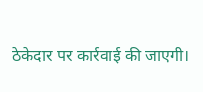ठेकेदार पर कार्रवाई की जाएगी।